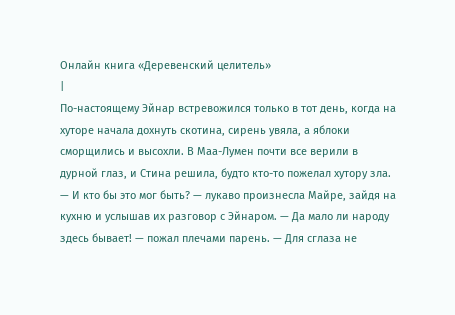Онлайн книга «Деревенский целитель»
|
По-настоящему Эйнар встревожился только в тот день, когда на хуторе начала дохнуть скотина, сирень увяла, а яблоки сморщились и высохли. В Маа-Лумен почти все верили в дурной глаз, и Стина решила, будто кто-то пожелал хутору зла. — И кто бы это мог быть? — лукаво произнесла Майре, зайдя на кухню и услышав их разговор с Эйнаром. — Да мало ли народу здесь бывает! — пожал плечами парень. — Для сглаза не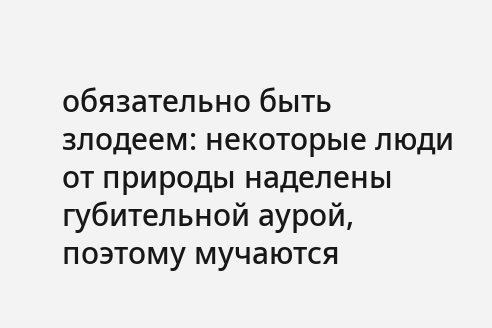обязательно быть злодеем: некоторые люди от природы наделены губительной аурой, поэтому мучаются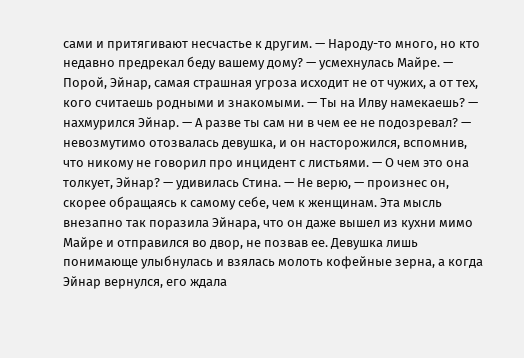сами и притягивают несчастье к другим. — Народу-то много, но кто недавно предрекал беду вашему дому? — усмехнулась Майре. — Порой, Эйнар, самая страшная угроза исходит не от чужих, а от тех, кого считаешь родными и знакомыми. — Ты на Илву намекаешь? — нахмурился Эйнар. — А разве ты сам ни в чем ее не подозревал? — невозмутимо отозвалась девушка, и он насторожился, вспомнив, что никому не говорил про инцидент с листьями. — О чем это она толкует, Эйнар? — удивилась Стина. — Не верю, — произнес он, скорее обращаясь к самому себе, чем к женщинам. Эта мысль внезапно так поразила Эйнара, что он даже вышел из кухни мимо Майре и отправился во двор, не позвав ее. Девушка лишь понимающе улыбнулась и взялась молоть кофейные зерна, а когда Эйнар вернулся, его ждала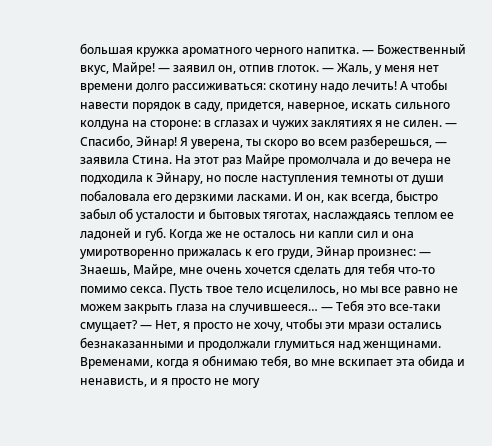большая кружка ароматного черного напитка. — Божественный вкус, Майре! — заявил он, отпив глоток. — Жаль, у меня нет времени долго рассиживаться: скотину надо лечить! А чтобы навести порядок в саду, придется, наверное, искать сильного колдуна на стороне: в сглазах и чужих заклятиях я не силен. — Спасибо, Эйнар! Я уверена, ты скоро во всем разберешься, — заявила Стина. На этот раз Майре промолчала и до вечера не подходила к Эйнару, но после наступления темноты от души побаловала его дерзкими ласками. И он, как всегда, быстро забыл об усталости и бытовых тяготах, наслаждаясь теплом ее ладоней и губ. Когда же не осталось ни капли сил и она умиротворенно прижалась к его груди, Эйнар произнес: — Знаешь, Майре, мне очень хочется сделать для тебя что-то помимо секса. Пусть твое тело исцелилось, но мы все равно не можем закрыть глаза на случившееся… — Тебя это все-таки смущает? — Нет, я просто не хочу, чтобы эти мрази остались безнаказанными и продолжали глумиться над женщинами. Временами, когда я обнимаю тебя, во мне вскипает эта обида и ненависть, и я просто не могу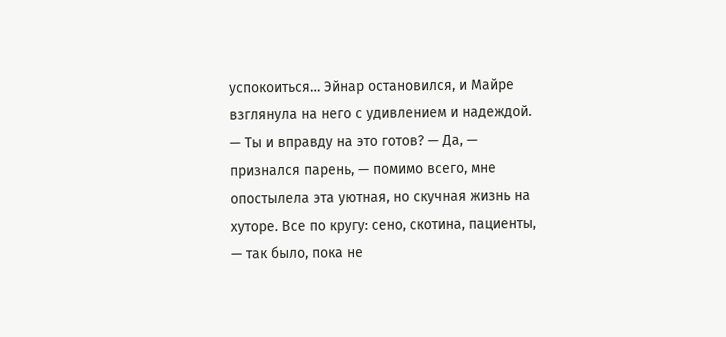успокоиться… Эйнар остановился, и Майре взглянула на него с удивлением и надеждой. — Ты и вправду на это готов? — Да, — признался парень, — помимо всего, мне опостылела эта уютная, но скучная жизнь на хуторе. Все по кругу: сено, скотина, пациенты, — так было, пока не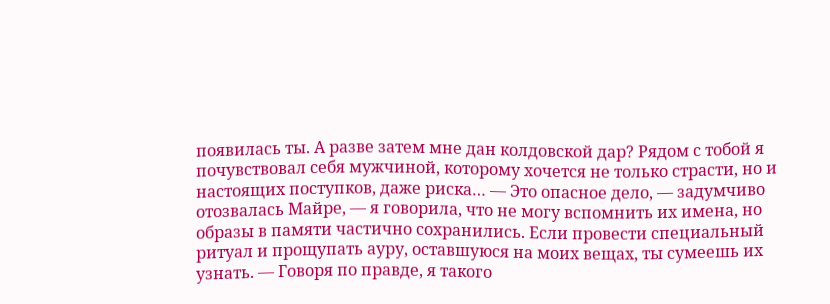появилась ты. А разве затем мне дан колдовской дар? Рядом с тобой я почувствовал себя мужчиной, которому хочется не только страсти, но и настоящих поступков, даже риска… — Это опасное дело, — задумчиво отозвалась Майре, — я говорила, что не могу вспомнить их имена, но образы в памяти частично сохранились. Если провести специальный ритуал и прощупать ауру, оставшуюся на моих вещах, ты сумеешь их узнать. — Говоря по правде, я такого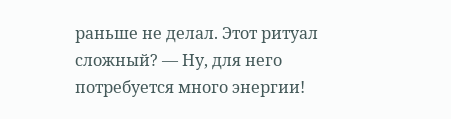раньше не делал. Этот ритуал сложный? — Ну, для него потребуется много энергии!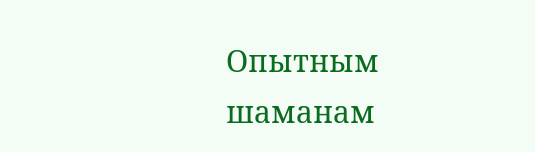Опытным шаманам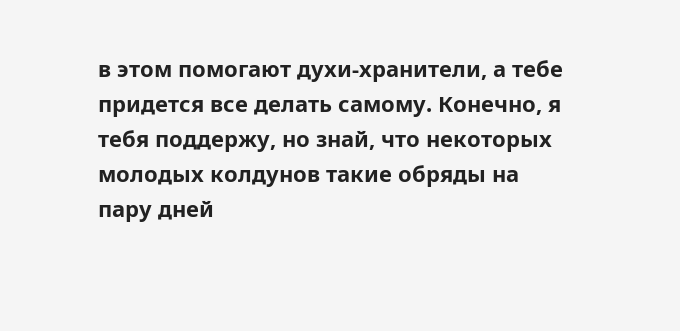в этом помогают духи-хранители, а тебе придется все делать самому. Конечно, я тебя поддержу, но знай, что некоторых молодых колдунов такие обряды на пару дней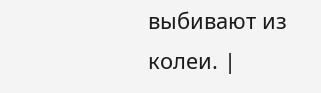выбивают из колеи. |